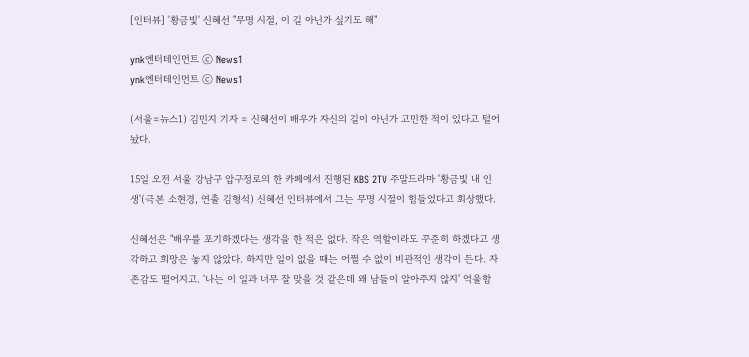[인터뷰] '황금빛' 신혜선 "무명 시절, 이 길 아닌가 싶기도 해"

ynk엔터테인먼트 ⓒ News1
ynk엔터테인먼트 ⓒ News1

(서울=뉴스1) 김민지 기자 = 신혜선이 배우가 자신의 길이 아닌가 고민한 적이 있다고 털어놨다.

15일 오전 서울 강남구 압구정로의 한 카페에서 진행된 KBS 2TV 주말드라마 '황금빛 내 인생'(극본 소현경, 연출 김형석) 신혜선 인터뷰에서 그는 무명 시절이 힘들었다고 회상했다.

신혜선은 "배우를 포기하겠다는 생각을 한 적은 없다. 작은 역할이라도 꾸준히 하겠다고 생각하고 희망은 놓지 않았다. 하지만 일이 없을 때는 어쩔 수 없이 비관적인 생각이 든다. 자존감도 떨어지고. '나는 이 일과 너무 잘 맞을 것 같은데 왜 남들이 알아주지 않지' 억울함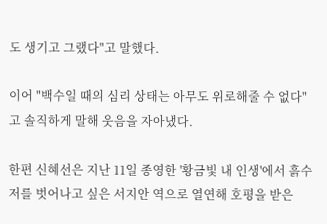도 생기고 그랬다"고 말했다.

이어 "백수일 때의 심리 상태는 아무도 위로해줄 수 없다"고 솔직하게 말해 웃음을 자아냈다.

한편 신혜선은 지난 11일 종영한 '황금빛 내 인생'에서 흙수저를 벗어나고 싶은 서지안 역으로 열연해 호평을 받은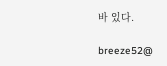바 있다.

breeze52@